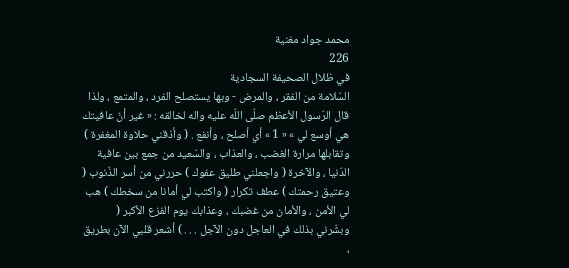محمد جواد مغنية
226
في ظلال الصحيفة السجادية
السّلامة من الفقر ، والمرض - وبها يستصلح الفرد ، والمتمع ، ولذا قال الرّسول الأعظم صلّى اللّه عليه واله لخالقه : « غير أنّ عافيتك هي أوسع لي » « 1 » أي أصلح ، وأنفع . ( وأذقني حلاوة المغفرة ) وتقابلها مرارة الغضب ، والعذاب ، والسّعيد من جمع بين عافية الدّنيا ، والآخرة ( واجعلني طليق عفوك ) حررني من أسر الذّنوب ( وعتيق رحمتك ) عطف تكرار ( واكتب لي أمانا من سخطك ) هب لي الأمن ، والأمان من غضبك ، وعذابك يوم الفزع الأكبر ( وبشّرني بذلك في العاجل دون الآجل . . . ) أشعر قلبي الآن بطريق ،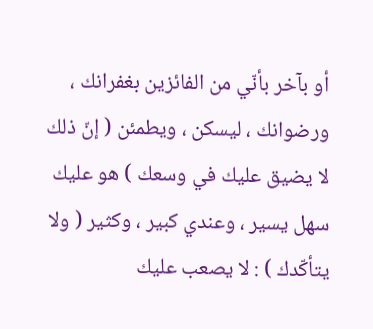أو بآخر بأنّي من الفائزين بغفرانك ، ورضوانك ، ليسكن ، ويطمئن ( إنّ ذلك لا يضيق عليك في وسعك ) هو عليك سهل يسير ، وعندي كبير ، وكثير ( ولا يتأكّدك ) : لا يصعب عليك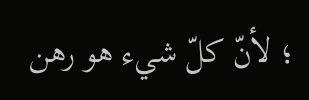؛ لأنّ كلّ شيء هو رهن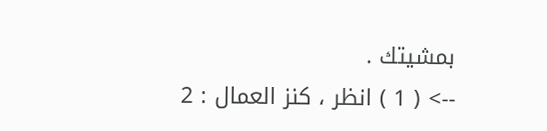بمشيتك .
--> ( 1 ) انظر ، كنز العمال : 2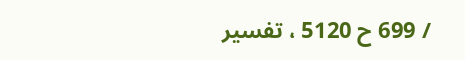/ 699 ح 5120 ، تفسير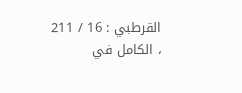القرطبي : 16 / 211 ، الكامل في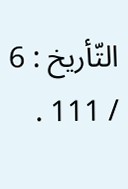التّأريخ : 6 / 111 .